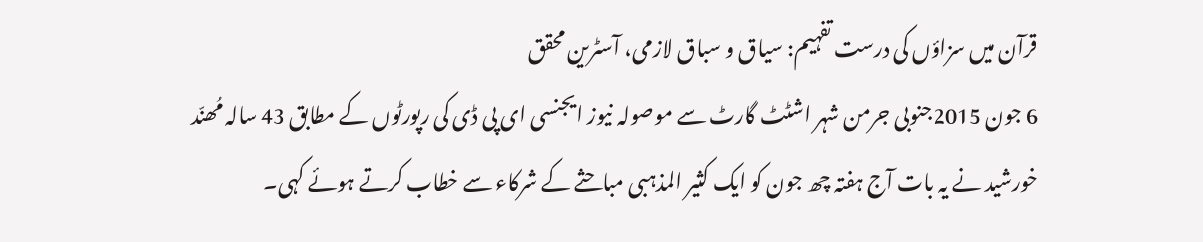قرآن میں سزاؤں کی درست تفہیم: سیاق و سباق لازمی، آسٹرین محقق
6 جون 2015جنوبی جرمن شہر اشٹٹ گارٹ سے موصولہ نیوز ایجنسی ای پی ڈی کی رپورٹوں کے مطابق 43 سالہ مُھنّد خورشید نے یہ بات آج ہفتہ چھ جون کو ایک کثیر المذہبی مباحثے کے شرکاء سے خطاب کرتے ہوئے کہی۔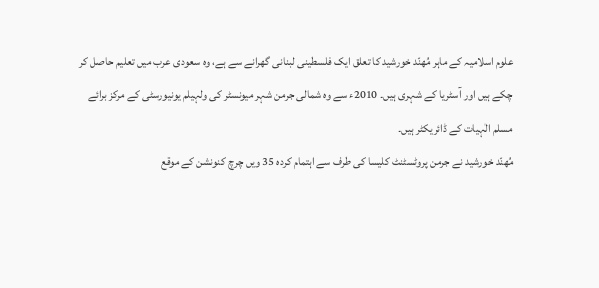علوم اسلامیہ کے ماہر مُھنّد خورشید کا تعلق ایک فلسطینی لبنانی گھرانے سے ہے، وہ سعودی عرب میں تعلیم حاصل کر چکے ہیں اور آسٹریا کے شہری ہیں۔ 2010ء سے وہ شمالی جرمن شہر میونسٹر کی ولہیلم یونیورسٹی کے مرکز برائے مسلم الٰہیات کے ڈائریکٹر ہیں۔
مُھنّد خورشید نے جرمن پروٹسٹنٹ کلیسا کی طرف سے اہتمام کردہ 35 ویں چرچ کنونشن کے موقع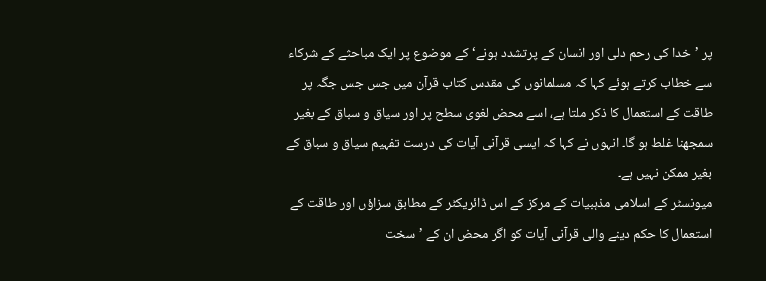پر ’خدا کی رحم دلی اور انسان کے پرتشدد ہونے‘ کے موضوع پر ایک مباحثے کے شرکاء سے خطاب کرتے ہوئے کہا کہ مسلمانوں کی مقدس کتاب قرآن میں جس جس جگہ پر طاقت کے استعمال کا ذکر ملتا ہے، اسے محض لغوی سطح پر اور سیاق و سباق کے بغیر سمجھنا غلط ہو گا۔ انہوں نے کہا کہ ایسی قرآنی آیات کی درست تفہیم سیاق و سباق کے بغیر ممکن نہیں ہے۔
میونسٹر کے اسلامی مذہبیات کے مرکز کے اس ڈائریکٹر کے مطابق سزاؤں اور طاقت کے استعمال کا حکم دینے والی قرآنی آیات کو اگر محض ان کے ’سخت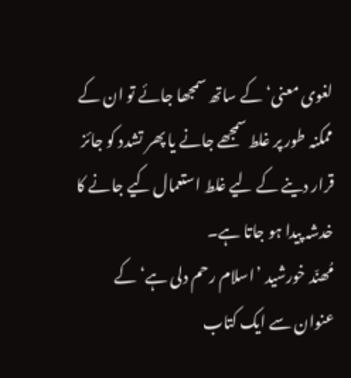لغوی معنی‘ کے ساتھ سمجھا جائے تو ان کے ممکنہ طور پر غلط سمجھے جانے یا پھر تشدد کو جائز قرار دینے کے لیے غلط استعمال کیے جانے کا خدشہ پیدا ہو جاتا ہے۔
مُھنّد خورشید ’اسلام رحم دلی ہے‘ کے عنوان سے ایک کتاب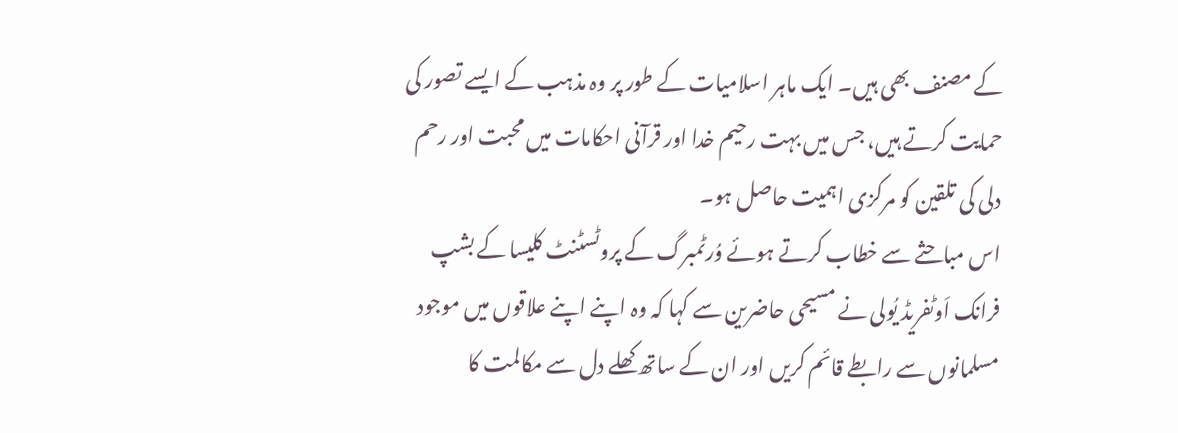کے مصنف بھی ہیں۔ ایک ماہر اسلامیات کے طور پر وہ مذہب کے ایسے تصور کی حمایت کرتے ہیں، جس میں بہت رحیم خدا اور قرآنی احکامات میں محبت اور رحم دلی کی تلقین کو مرکزی اہمیت حاصل ہو۔
اس مباحثے سے خطاب کرتے ہوئے وُرٹمبرگ کے پروٹسٹنٹ کلیسا کے بشپ فرانک اَوٹفریڈ یُولی نے مسیحی حاضرین سے کہا کہ وہ اپنے اپنے علاقوں میں موجود مسلمانوں سے رابطے قائم کریں اور ان کے ساتھ کھلے دل سے مکالمت کا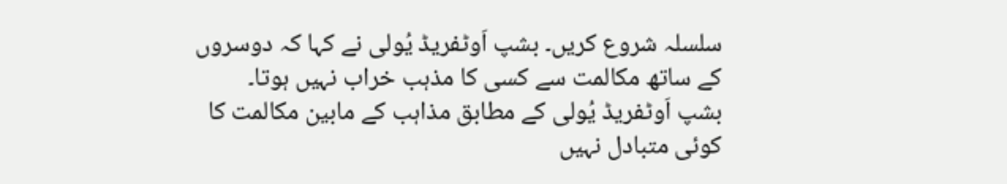سلسلہ شروع کریں۔ بشپ اَوٹفریڈ یُولی نے کہا کہ دوسروں کے ساتھ مکالمت سے کسی کا مذہب خراب نہیں ہوتا۔
بشپ اَوٹفریڈ یُولی کے مطابق مذاہب کے مابین مکالمت کا کوئی متبادل نہیں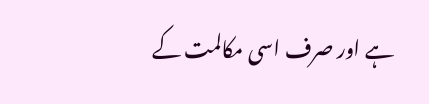ہے اور صرف اسی مکالمت کے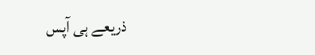ذریعے ہی آپس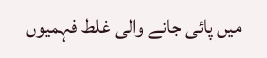میں پائی جانے والی غلط فہمیوں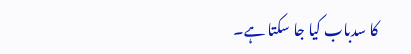کا سدباب کیا جا سکتا ہے۔